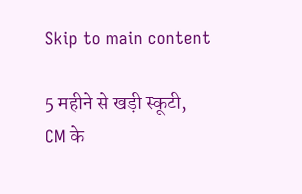Skip to main content

5 महीने से खड़ी स्कूटी, CM के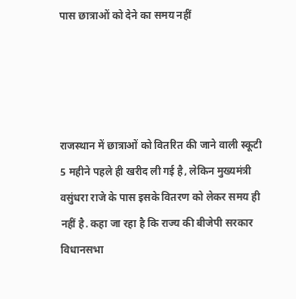पास छात्राओं को देने का समय नहीं




राजस्थान में छात्राओं को वितरित की जाने वाली स्कूटी 5 महीने पहले ही खरीद ली गई है, लेकिन मुख्यमंत्री वसुंधरा राजे के पास इसके वितरण को लेकर समय ही नहीं है. कहा जा रहा है कि राज्य की बीजेपी सरकार विधानसभा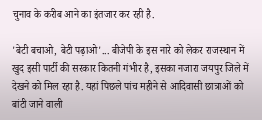चुनाव के करीब आने का इंतजार कर रही है.

'बेटी बचाओ, बेटी पढ़ाओ'... बीजेपी के इस नारे को लेकर राजस्थान में खुद इसी पार्टी की सरकार कितनी गंभीर है, इसका नजारा जयपुर जिले में देखने को मिल रहा है. यहां पिछले पांच महीने से आदिवासी छात्राओं को बांटी जाने वाली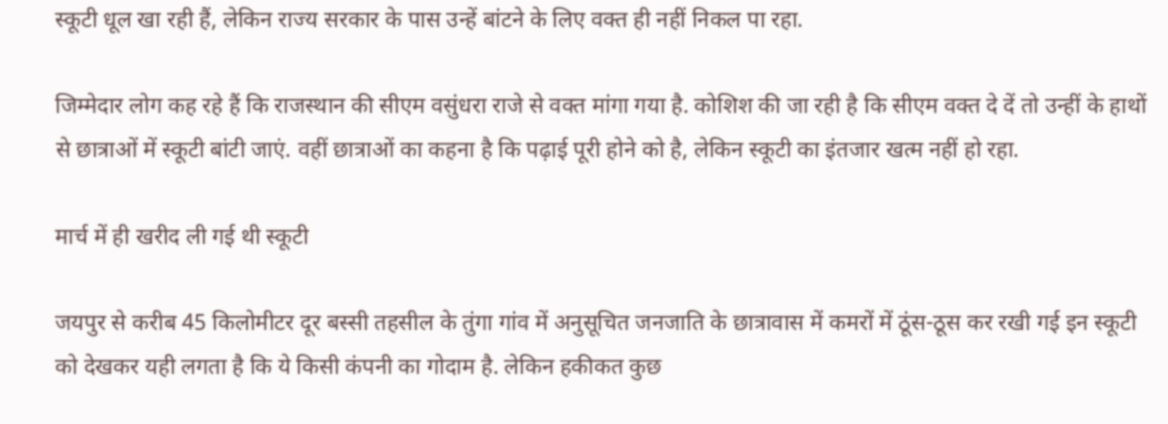स्कूटी धूल खा रही हैं, लेकिन राज्य सरकार के पास उन्हें बांटने के लिए वक्त ही नहीं निकल पा रहा.

जिम्मेदार लोग कह रहे हैं कि राजस्थान की सीएम वसुंधरा राजे से वक्त मांगा गया है. कोशिश की जा रही है कि सीएम वक्त दे दें तो उन्हीं के हाथों से छात्राओं में स्कूटी बांटी जाएं. वहीं छात्राओं का कहना है कि पढ़ाई पूरी होने को है, लेकिन स्कूटी का इंतजार खत्म नहीं हो रहा.

मार्च में ही खरीद ली गई थी स्कूटी

जयपुर से करीब 45 किलोमीटर दूर बस्सी तहसील के तुंगा गांव में अनुसूचित जनजाति के छात्रावास में कमरों में ठूंस-ठूस कर रखी गई इन स्कूटी को देखकर यही लगता है कि ये किसी कंपनी का गोदाम है. लेकिन हकीकत कुछ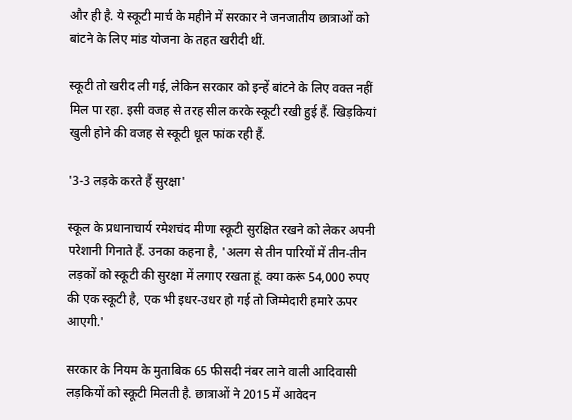और ही है. ये स्कूटी मार्च के महीने में सरकार ने जनजातीय छात्राओं को बांटने के लिए मांड योजना के तहत खरीदी थीं.

स्कूटी तो खरीद ली गई, लेकिन सरकार को इन्हें बांटने के लिए वक्त नहीं मिल पा रहा. इसी वजह से तरह सील करके स्कूटी रखी हुई हैं. खिड़कियां खुली होने की वजह से स्कूटी धूल फांक रही हैं.

'3-3 लड़के करते हैं सुरक्षा'

स्कूल के प्रधानाचार्य रमेशचंद मीणा स्कूटी सुरक्षित रखने को लेकर अपनी परेशानी गिनाते हैं. उनका कहना है, 'अलग से तीन पारियों में तीन-तीन लड़कों को स्कूटी की सुरक्षा में लगाए रखता हूं. क्या करूं 54,000 रुपए की एक स्कूटी है, एक भी इधर-उधर हो गई तो जिम्मेदारी हमारे ऊपर आएगी.'

सरकार के नियम के मुताबिक 65 फीसदी नंबर लाने वाली आदिवासी लड़कियों को स्कूटी मिलती है. छात्राओं ने 2015 में आवेदन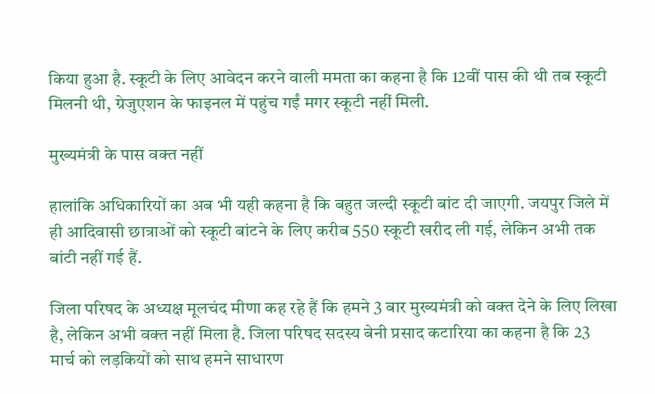किया हुआ है. स्कूटी के लिए आवेदन करने वाली ममता का कहना है कि 12वीं पास की थी तब स्कूटी मिलनी थी, ग्रेजुएशन के फाइनल में पहुंच गईं मगर स्कूटी नहीं मिली.

मुख्यमंत्री के पास वक्त नहीं

हालांकि अधिकारियों का अब भी यही कहना है कि बहुत जल्दी स्कूटी बांट दी जाएगी. जयपुर जिले में ही आदिवासी छात्राओं को स्कूटी बांटने के लिए करीब 550 स्कूटी खरीद ली गई, लेकिन अभी तक बांटी नहीं गई हैं.

जिला परिषद के अध्यक्ष मूलचंद मीणा कह रहे हैं कि हमने 3 बार मुख्यमंत्री को वक्त देने के लिए लिखा है, लेकिन अभी वक्त नहीं मिला है. जिला परिषद सदस्य बेनी प्रसाद कटारिया का कहना है कि 23 मार्च को लड़कियों को साथ हमने साधारण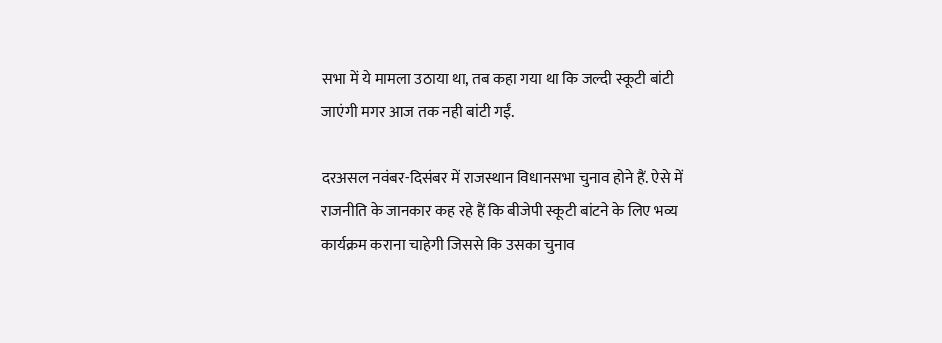सभा में ये मामला उठाया था, तब कहा गया था कि जल्दी स्कूटी बांटी जाएंगी मगर आज तक नही बांटी गईं.

दरअसल नवंबर-दिसंबर में राजस्थान विधानसभा चुनाव होने हैं. ऐसे में राजनीति के जानकार कह रहे हैं कि बीजेपी स्कूटी बांटने के लिए भव्य कार्यक्रम कराना चाहेगी जिससे कि उसका चुनाव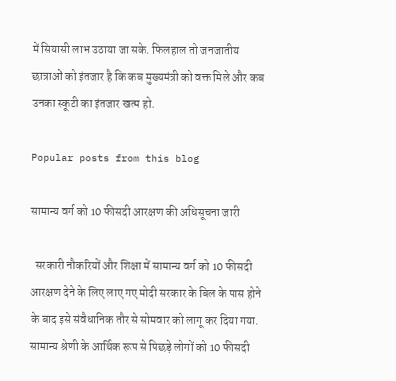में सियासी लाभ उठाया जा सके. फिलहाल तो जनजातीय छात्राओं को इंतजार है कि कब मुख्यमंत्री को वक्त मिले और कब उनका स्कूटी का इंतजार खत्म हो.

Popular posts from this blog

सामान्य वर्ग को 10 फीसदी आरक्षण की अधिसूचना जारी

  सरकारी नौकरियों और शिक्षा में सामान्य वर्ग को 10 फीसदी आरक्षण देने के लिए लाए गए मोदी सरकार के बिल के पास होने के बाद इसे संवैधानिक तौर से सोमवार को लागू कर दिया गया. सामान्य श्रेणी के आर्थिक रूप से पिछड़े लोगों को 10 फीसदी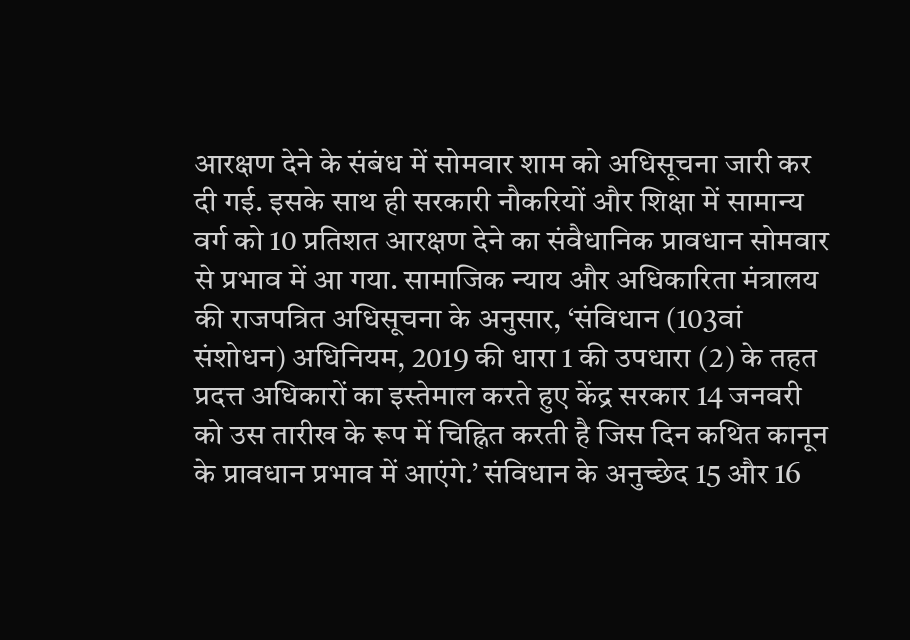आरक्षण देने के संबंध में सोमवार शाम को अधिसूचना जारी कर दी गई. इसके साथ ही सरकारी नौकरियों और शिक्षा में सामान्य वर्ग को 10 प्रतिशत आरक्षण देने का संवैधानिक प्रावधान सोमवार से प्रभाव में आ गया. सामाजिक न्याय और अधिकारिता मंत्रालय की राजपत्रित अधिसूचना के अनुसार, ‘संविधान (103वां संशोधन) अधिनियम, 2019 की धारा 1 की उपधारा (2) के तहत प्रदत्त अधिकारों का इस्तेमाल करते हुए केंद्र सरकार 14 जनवरी को उस तारीख के रूप में चिह्नित करती है जिस दिन कथित कानून के प्रावधान प्रभाव में आएंगे.’ संविधान के अनुच्छेद 15 और 16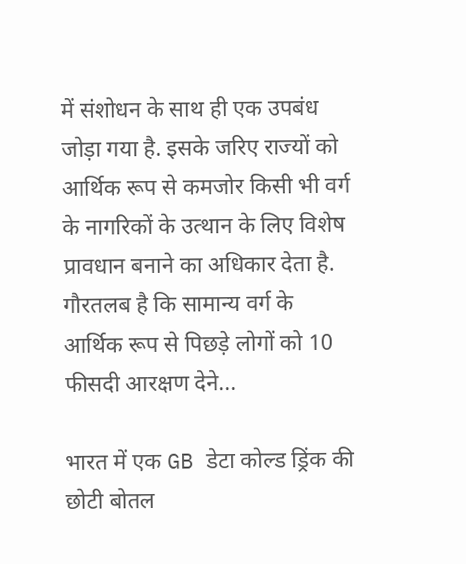में संशोधन के साथ ही एक उपबंध जोड़ा गया है. इसके जरिए राज्यों को आर्थिक रूप से कमजोर किसी भी वर्ग के नागरिकों के उत्थान के लिए विशेष प्रावधान बनाने का अधिकार देता है. गौरतलब है कि सामान्य वर्ग के आर्थिक रूप से पिछड़े लोगों को 10 फीसदी आरक्षण देने...

भारत में एक GB डेटा कोल्ड ड्रिंक की छोटी बोतल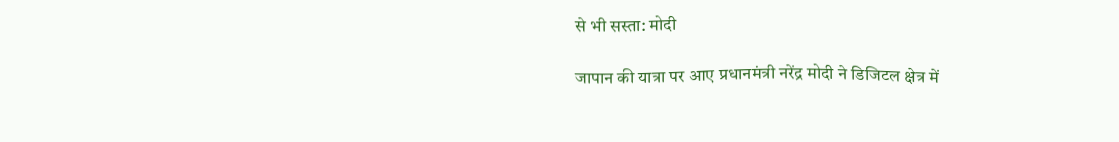से भी सस्ता: मोदी

जापान की यात्रा पर आए प्रधानमंत्री नरेंद्र मोदी ने डिजिटल क्षेत्र में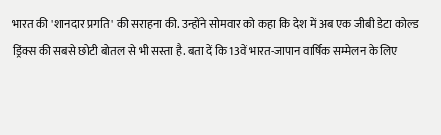भारत की 'शानदार प्रगति' की सराहना की. उन्होंने सोमवार को कहा कि देश में अब एक जीबी डेटा कोल्ड ड्रिंक्स की सबसे छोटी बोतल से भी सस्ता है. बता दें कि 13वें भारत-जापान वार्षिक सम्मेलन के लिए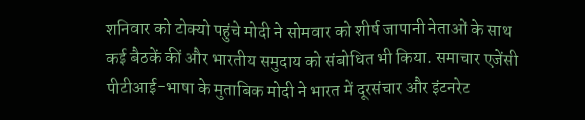शनिवार को टोक्यो पहुंचे मोदी ने सोमवार को शीर्ष जापानी नेताओं के साथ कई बैठकें कीं और भारतीय समुदाय को संबोधित भी किया. समाचार एजेंसी पीटीआई-भाषा के मुताबिक मोदी ने भारत में दूरसंचार और इंटनरेट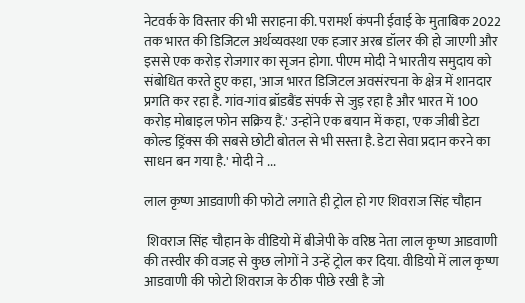नेटवर्क के विस्तार की भी सराहना की. परामर्श कंपनी ईवाई के मुताबिक 2022 तक भारत की डिजिटल अर्थव्यवस्था एक हजार अरब डॉलर की हो जाएगी और इससे एक करोड़ रोजगार का सृजन होगा. पीएम मोदी ने भारतीय समुदाय को संबोधित करते हुए कहा, 'आज भारत डिजिटल अवसंरचना के क्षेत्र में शानदार प्रगति कर रहा है. गांव-गांव ब्रॉडबैंड संपर्क से जुड़ रहा है और भारत में 100 करोड़ मोबाइल फोन सक्रिय हैं.' उन्होंने एक बयान में कहा, 'एक जीबी डेटा कोल्ड ड्रिंक्स की सबसे छोटी बोतल से भी सस्ता है. डेटा सेवा प्रदान करने का साधन बन गया है.' मोदी ने ...

लाल कृष्ण आडवाणी की फोटो लगाते ही ट्रोल हो गए शिवराज सिंह चौहान

 शिवराज सिंह चौहान के वीडियो में बीजेपी के वरिष्ठ नेता लाल कृष्ण आडवाणी की तस्वीर की वजह से कुछ लोगों ने उन्हें ट्रोल कर दिया. वीडियो में लाल कृष्ण आडवाणी की फोटो शिवराज के ठीक पीछे रखी है जो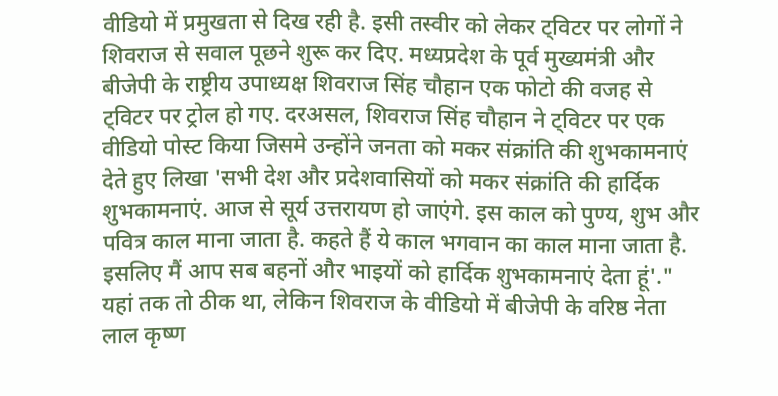वीडियो में प्रमुखता से दिख रही है. इसी तस्वीर को लेकर ट्विटर पर लोगों ने शिवराज से सवाल पूछने शुरू कर दिए. मध्यप्रदेश के पूर्व मुख्यमंत्री और बीजेपी के राष्ट्रीय उपाध्यक्ष शिवराज सिंह चौहान एक फोटो की वजह से ट्विटर पर ट्रोल हो गए. दरअसल, शिवराज सिंह चौहान ने ट्विटर पर एक वीडियो पोस्ट किया जिसमे उन्होंने जनता को मकर संक्रांति की शुभकामनाएं देते हुए लिखा 'सभी देश और प्रदेशवासियों को मकर संक्रांति की हार्दिक शुभकामनाएं. आज से सूर्य उत्तरायण हो जाएंगे. इस काल को पुण्य, शुभ और पवित्र काल माना जाता है. कहते हैं ये काल भगवान का काल माना जाता है. इसलिए मैं आप सब बहनों और भाइयों को हार्दिक शुभकामनाएं देता हूं'." यहां तक तो ठीक था, लेकिन शिवराज के वीडियो में बीजेपी के वरिष्ठ नेता लाल कृष्ण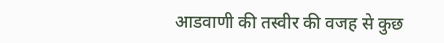आडवाणी की तस्वीर की वजह से कुछ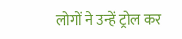लोगों ने उन्हें ट्रोल कर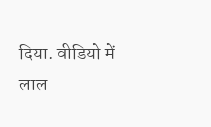दिया. वीडियो में लाल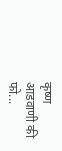कृष्ण आडवाणी की फो...